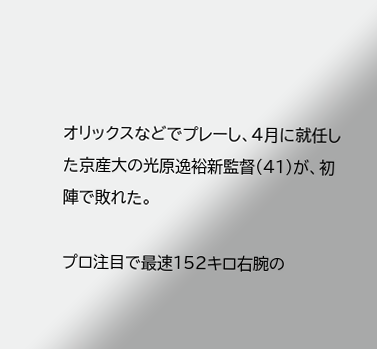オリックスなどでプレーし、4月に就任した京産大の光原逸裕新監督(41)が、初陣で敗れた。

プロ注目で最速152キロ右腕の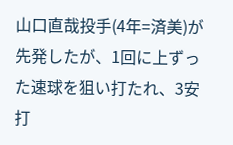山口直哉投手(4年=済美)が先発したが、1回に上ずった速球を狙い打たれ、3安打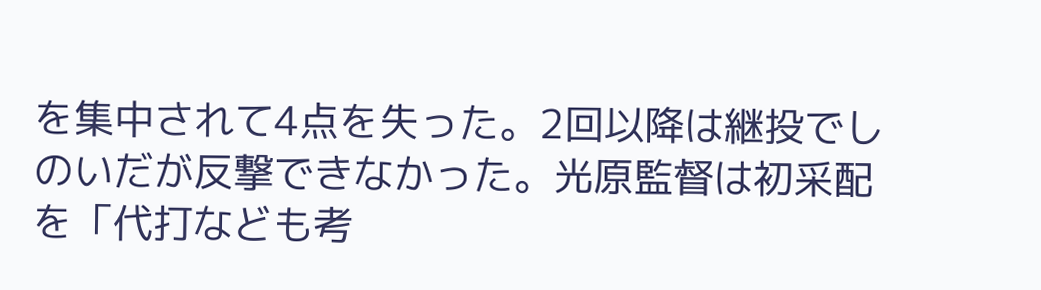を集中されて4点を失った。2回以降は継投でしのいだが反撃できなかった。光原監督は初采配を「代打なども考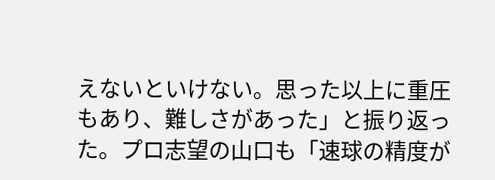えないといけない。思った以上に重圧もあり、難しさがあった」と振り返った。プロ志望の山口も「速球の精度が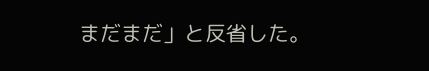まだまだ」と反省した。